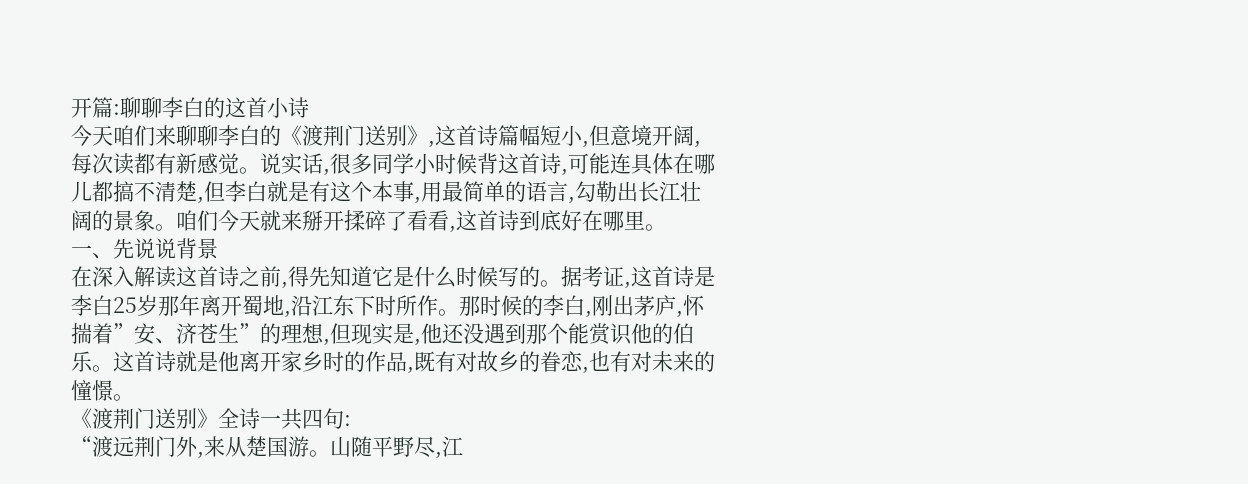开篇:聊聊李白的这首小诗
今天咱们来聊聊李白的《渡荆门送别》,这首诗篇幅短小,但意境开阔,每次读都有新感觉。说实话,很多同学小时候背这首诗,可能连具体在哪儿都搞不清楚,但李白就是有这个本事,用最简单的语言,勾勒出长江壮阔的景象。咱们今天就来掰开揉碎了看看,这首诗到底好在哪里。
一、先说说背景
在深入解读这首诗之前,得先知道它是什么时候写的。据考证,这首诗是李白25岁那年离开蜀地,沿江东下时所作。那时候的李白,刚出茅庐,怀揣着”安、济苍生”的理想,但现实是,他还没遇到那个能赏识他的伯乐。这首诗就是他离开家乡时的作品,既有对故乡的眷恋,也有对未来的憧憬。
《渡荆门送别》全诗一共四句:
“渡远荆门外,来从楚国游。山随平野尽,江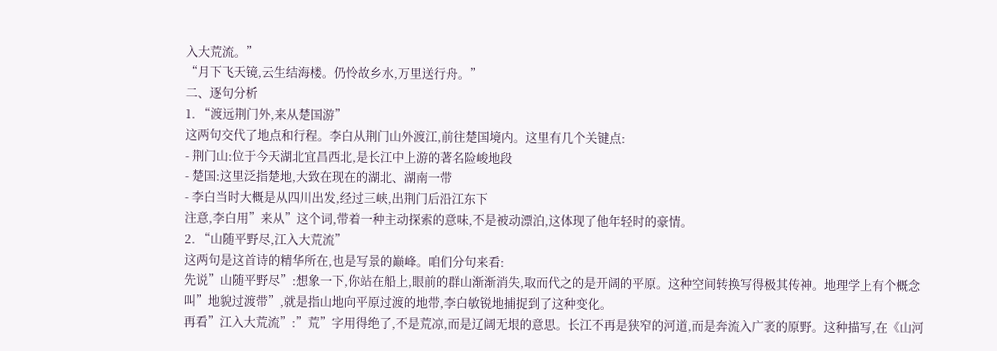入大荒流。”
“月下飞天镜,云生结海楼。仍怜故乡水,万里送行舟。”
二、逐句分析
1. “渡远荆门外,来从楚国游”
这两句交代了地点和行程。李白从荆门山外渡江,前往楚国境内。这里有几个关键点:
- 荆门山:位于今天湖北宜昌西北,是长江中上游的著名险峻地段
- 楚国:这里泛指楚地,大致在现在的湖北、湖南一带
- 李白当时大概是从四川出发,经过三峡,出荆门后沿江东下
注意,李白用”来从”这个词,带着一种主动探索的意味,不是被动漂泊,这体现了他年轻时的豪情。
2. “山随平野尽,江入大荒流”
这两句是这首诗的精华所在,也是写景的巅峰。咱们分句来看:
先说”山随平野尽”:想象一下,你站在船上,眼前的群山渐渐消失,取而代之的是开阔的平原。这种空间转换写得极其传神。地理学上有个概念叫”地貌过渡带”,就是指山地向平原过渡的地带,李白敏锐地捕捉到了这种变化。
再看”江入大荒流”:”荒”字用得绝了,不是荒凉,而是辽阔无垠的意思。长江不再是狭窄的河道,而是奔流入广袤的原野。这种描写,在《山河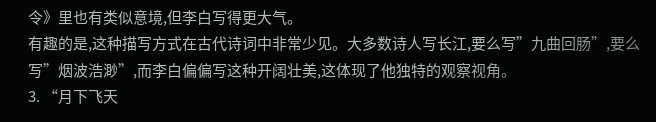令》里也有类似意境,但李白写得更大气。
有趣的是,这种描写方式在古代诗词中非常少见。大多数诗人写长江,要么写”九曲回肠”,要么写”烟波浩渺”,而李白偏偏写这种开阔壮美,这体现了他独特的观察视角。
3. “月下飞天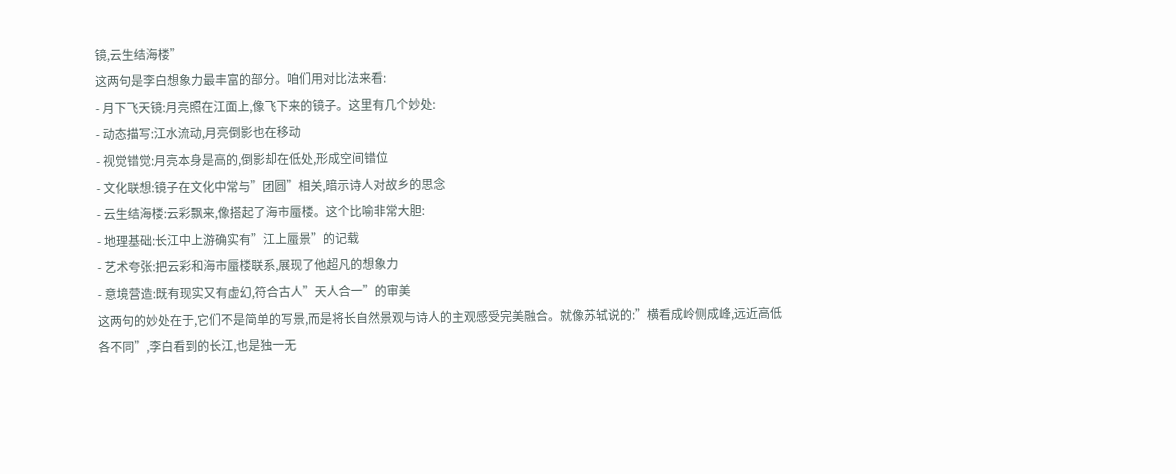镜,云生结海楼”
这两句是李白想象力最丰富的部分。咱们用对比法来看:
- 月下飞天镜:月亮照在江面上,像飞下来的镜子。这里有几个妙处:
- 动态描写:江水流动,月亮倒影也在移动
- 视觉错觉:月亮本身是高的,倒影却在低处,形成空间错位
- 文化联想:镜子在文化中常与”团圆”相关,暗示诗人对故乡的思念
- 云生结海楼:云彩飘来,像搭起了海市蜃楼。这个比喻非常大胆:
- 地理基础:长江中上游确实有”江上蜃景”的记载
- 艺术夸张:把云彩和海市蜃楼联系,展现了他超凡的想象力
- 意境营造:既有现实又有虚幻,符合古人”天人合一”的审美
这两句的妙处在于,它们不是简单的写景,而是将长自然景观与诗人的主观感受完美融合。就像苏轼说的:”横看成岭侧成峰,远近高低各不同”,李白看到的长江,也是独一无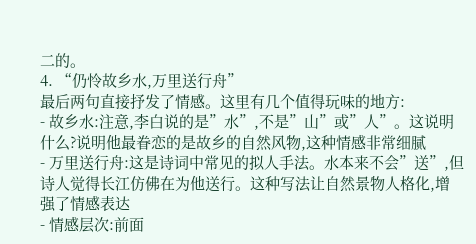二的。
4. “仍怜故乡水,万里送行舟”
最后两句直接抒发了情感。这里有几个值得玩味的地方:
- 故乡水:注意,李白说的是”水”,不是”山”或”人”。这说明什么?说明他最眷恋的是故乡的自然风物,这种情感非常细腻
- 万里送行舟:这是诗词中常见的拟人手法。水本来不会”送”,但诗人觉得长江仿佛在为他送行。这种写法让自然景物人格化,增强了情感表达
- 情感层次:前面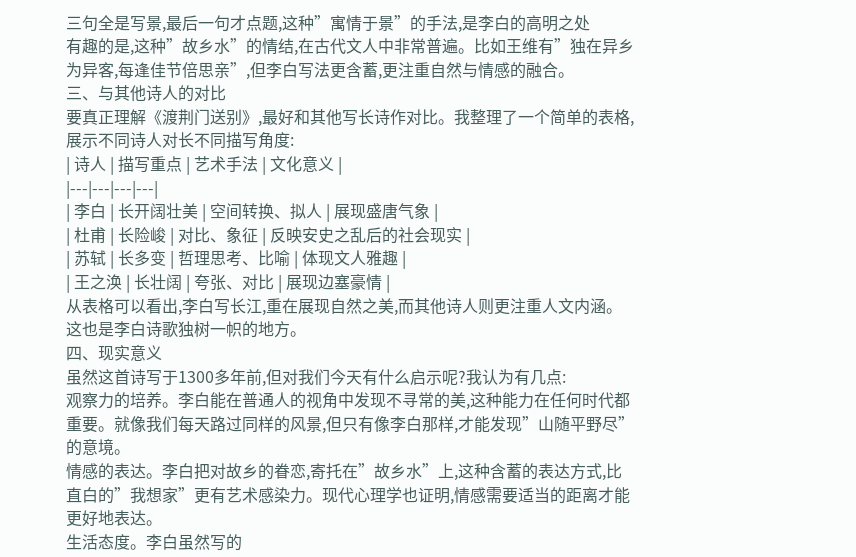三句全是写景,最后一句才点题,这种”寓情于景”的手法,是李白的高明之处
有趣的是,这种”故乡水”的情结,在古代文人中非常普遍。比如王维有”独在异乡为异客,每逢佳节倍思亲”,但李白写法更含蓄,更注重自然与情感的融合。
三、与其他诗人的对比
要真正理解《渡荆门送别》,最好和其他写长诗作对比。我整理了一个简单的表格,展示不同诗人对长不同描写角度:
| 诗人 | 描写重点 | 艺术手法 | 文化意义 |
|---|---|---|---|
| 李白 | 长开阔壮美 | 空间转换、拟人 | 展现盛唐气象 |
| 杜甫 | 长险峻 | 对比、象征 | 反映安史之乱后的社会现实 |
| 苏轼 | 长多变 | 哲理思考、比喻 | 体现文人雅趣 |
| 王之涣 | 长壮阔 | 夸张、对比 | 展现边塞豪情 |
从表格可以看出,李白写长江,重在展现自然之美,而其他诗人则更注重人文内涵。这也是李白诗歌独树一帜的地方。
四、现实意义
虽然这首诗写于1300多年前,但对我们今天有什么启示呢?我认为有几点:
观察力的培养。李白能在普通人的视角中发现不寻常的美,这种能力在任何时代都重要。就像我们每天路过同样的风景,但只有像李白那样,才能发现”山随平野尽”的意境。
情感的表达。李白把对故乡的眷恋,寄托在”故乡水”上,这种含蓄的表达方式,比直白的”我想家”更有艺术感染力。现代心理学也证明,情感需要适当的距离才能更好地表达。
生活态度。李白虽然写的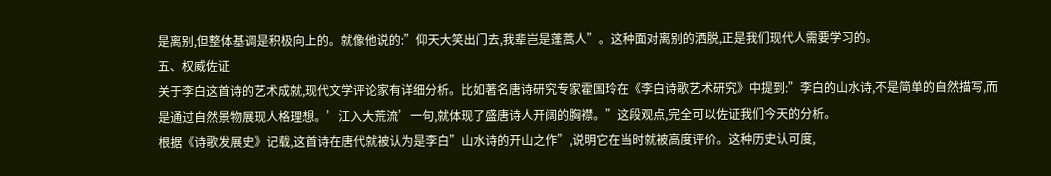是离别,但整体基调是积极向上的。就像他说的:”仰天大笑出门去,我辈岂是蓬蒿人”。这种面对离别的洒脱,正是我们现代人需要学习的。
五、权威佐证
关于李白这首诗的艺术成就,现代文学评论家有详细分析。比如著名唐诗研究专家霍国玲在《李白诗歌艺术研究》中提到:”李白的山水诗,不是简单的自然描写,而是通过自然景物展现人格理想。’江入大荒流’一句,就体现了盛唐诗人开阔的胸襟。”这段观点,完全可以佐证我们今天的分析。
根据《诗歌发展史》记载,这首诗在唐代就被认为是李白”山水诗的开山之作”,说明它在当时就被高度评价。这种历史认可度,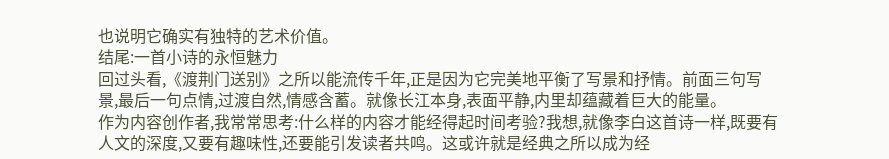也说明它确实有独特的艺术价值。
结尾:一首小诗的永恒魅力
回过头看,《渡荆门送别》之所以能流传千年,正是因为它完美地平衡了写景和抒情。前面三句写景,最后一句点情,过渡自然,情感含蓄。就像长江本身,表面平静,内里却蕴藏着巨大的能量。
作为内容创作者,我常常思考:什么样的内容才能经得起时间考验?我想,就像李白这首诗一样,既要有人文的深度,又要有趣味性,还要能引发读者共鸣。这或许就是经典之所以成为经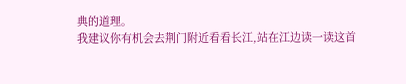典的道理。
我建议你有机会去荆门附近看看长江,站在江边读一读这首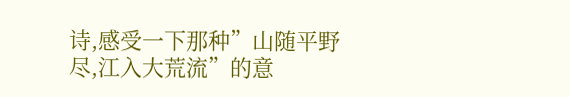诗,感受一下那种”山随平野尽,江入大荒流”的意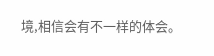境,相信会有不一样的体会。